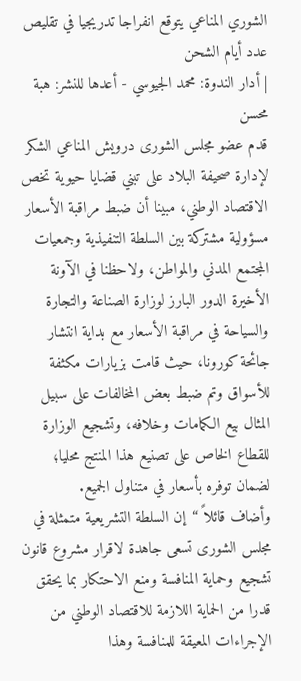الشوري المناعي يتوقع انفراجا تدريجيا في تقليص عدد أيام الشحن
| أدار الندوة: محمد الجيوسي - أعدها للنشر: هبة محسن
قدم عضو مجلس الشورى درويش المناعي الشكر لإدارة صحيفة البلاد على تبني قضايا حيوية تخص الاقتصاد الوطني، مبينا أن ضبط مراقبة الأسعار مسؤولية مشتركة بين السلطة التنفيذية وجمعيات المجتمع المدني والمواطن، ولاحظنا في الآونة الأخيرة الدور البارز لوزارة الصناعة والتجارة والسياحة في مراقبة الأسعار مع بداية انتشار جائحة كورونا، حيث قامت بزيارات مكثفة للأسواق وتم ضبط بعض المخالفات على سبيل المثال بيع الكمامات وخلافه، وتشجيع الوزارة للقطاع الخاص على تصنيع هذا المنتج محليا؛ لضمان توفره بأسعار في متناول الجميع.
وأضاف قائلاً “إن السلطة التشريعية متمثلة في مجلس الشورى تسعى جاهدة لاقرار مشروع قانون تشجيع وحماية المنافسة ومنع الاحتكار بما يحقق قدرا من الحماية اللازمة للاقتصاد الوطني من الإجراءات المعيقة للمنافسة وهذا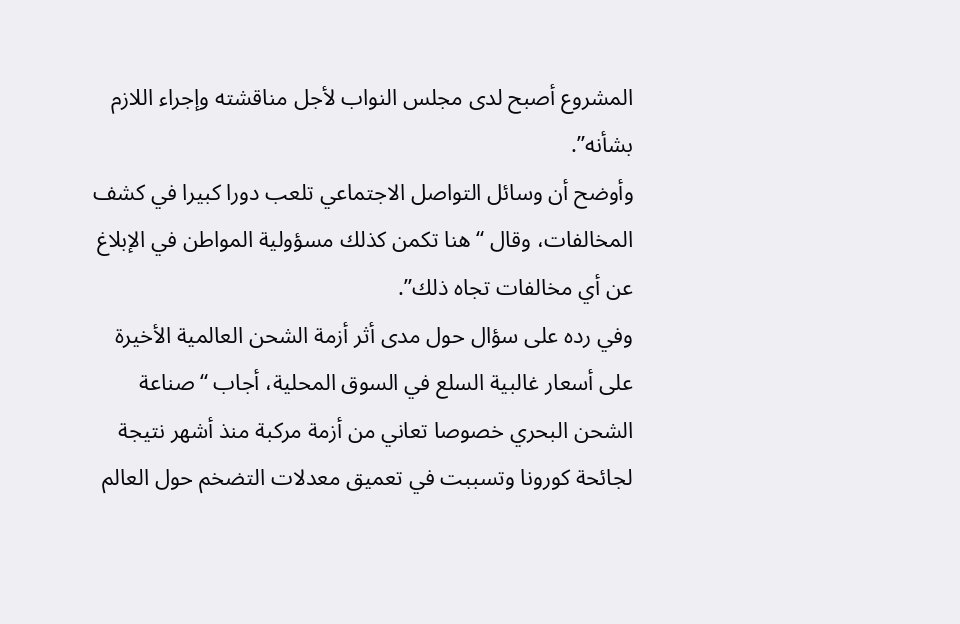المشروع أصبح لدى مجلس النواب لأجل مناقشته وإجراء اللازم بشأنه”.
وأوضح أن وسائل التواصل الاجتماعي تلعب دورا كبيرا في كشف المخالفات، وقال “هنا تكمن كذلك مسؤولية المواطن في الإبلاغ عن أي مخالفات تجاه ذلك”.
وفي رده على سؤال حول مدى أثر أزمة الشحن العالمية الأخيرة على أسعار غالبية السلع في السوق المحلية، أجاب “صناعة الشحن البحري خصوصا تعاني من أزمة مركبة منذ أشهر نتيجة لجائحة كورونا وتسببت في تعميق معدلات التضخم حول العالم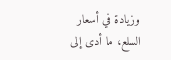وزيادة في أسعار السلع، ما أدى إلى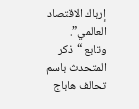إرباك الاقتصاد العالمي”.
وتابع “ذكر المتحدث باسم تحالف هاباج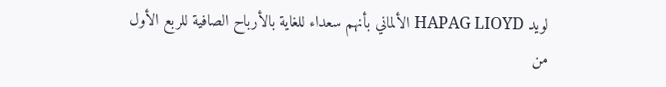لويد HAPAG LIOYD الألماني بأنهم سعداء للغاية بالأرباح الصافية للربع الأول من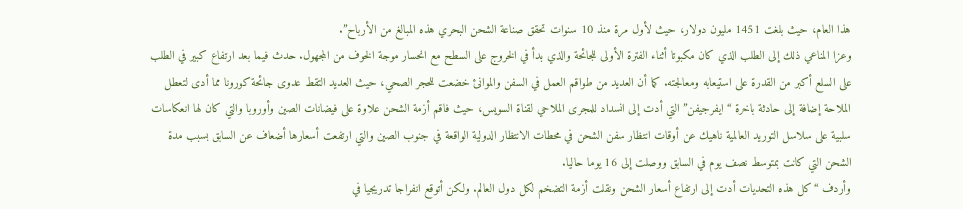هذا العام، حيث بلغت 1451 مليون دولار، حيث لأول مرة منذ 10 سنوات تحقق صناعة الشحن البحري هذه المبالغ من الأرباح”.
وعزا المناعي ذلك إلى الطلب الذي كان مكبوتا أثناء الفترة الأولى للجائحة والذي بدأ في الخروج على السطح مع انحسار موجة الخوف من المجهول. حدث فيما بعد ارتفاع كبير في الطلب على السلع أكبر من القدرة على استيعابه ومعالجته. كما أن العديد من طواقم العمل في السفن والموانئ خضعت للحجر الصحي، حيث العديد التقط عدوى جائحة كورونا مما أدى لتعطل الملاحة إضافة إلى حادثة باخرة “ايفرجيفن” التي أدت إلى انسداد للمجرى الملاحي لقناة السويس، حيث فاقم أزمة الشحن علاوة على فيضانات الصين وأوروبا والتي كان لها انعكاسات سلبية على سلاسل التوريد العالمية ناهيك عن أوقات انتظار سفن الشحن في محطات الانتظار الدولية الواقعة في جنوب الصين والتي ارتفعت أسعارها أضعاف عن السابق بسبب مدة الشحن التي كانت بمتوسط نصف يوم في السابق ووصلت إلى 16 يوما حاليا.
وأردف “كل هذه التحديات أدت إلى ارتفاع أسعار الشحن ونقلت أزمة التضخم لكل دول العالم. ولكن أتوقع انفراجا تدريجيا في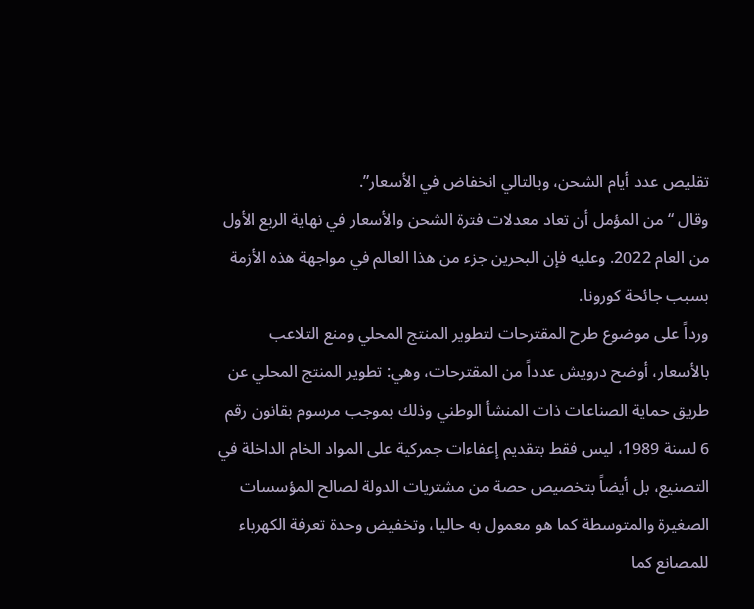تقليص عدد أيام الشحن، وبالتالي انخفاض في الأسعار”.
وقال “من المؤمل أن تعاد معدلات فترة الشحن والأسعار في نهاية الربع الأول من العام 2022. وعليه فإن البحرين جزء من هذا العالم في مواجهة هذه الأزمة بسبب جائحة كورونا.
ورداً على موضوع طرح المقترحات لتطوير المنتج المحلي ومنع التلاعب بالأسعار، أوضح درويش عدداً من المقترحات، وهي: تطوير المنتج المحلي عن طريق حماية الصناعات ذات المنشأ الوطني وذلك بموجب مرسوم بقانون رقم 6 لسنة 1989، ليس فقط بتقديم إعفاءات جمركية على المواد الخام الداخلة في التصنيع، بل أيضاً بتخصيص حصة من مشتريات الدولة لصالح المؤسسات الصغيرة والمتوسطة كما هو معمول به حاليا، وتخفيض وحدة تعرفة الكهرباء للمصانع كما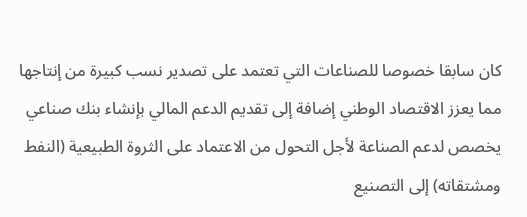كان سابقا خصوصا للصناعات التي تعتمد على تصدير نسب كبيرة من إنتاجها مما يعزز الاقتصاد الوطني إضافة إلى تقديم الدعم المالي بإنشاء بنك صناعي يخصص لدعم الصناعة لأجل التحول من الاعتماد على الثروة الطبيعية (النفط ومشتقاته) إلى التصنيع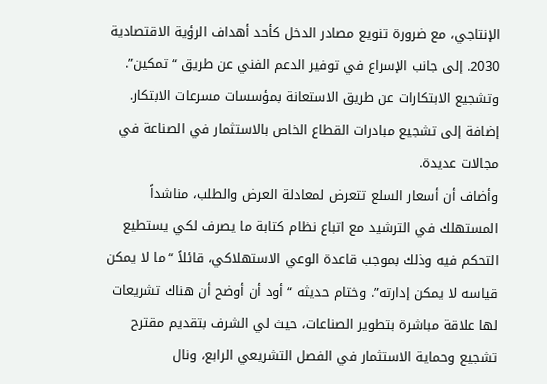الإنتاجي، مع ضرورة تنويع مصادر الدخل كأحد أهداف الرؤية الاقتصادية 2030. إلى جانب الإسراع في توفير الدعم الفني عن طريق “تمكين”. وتشجيع الابتكارات عن طريق الاستعانة بمؤسسات مسرعات الابتكار. إضافة إلى تشجيع مبادرات القطاع الخاص بالاستثمار في الصناعة في مجالات عديدة.
وأضاف أن أسعار السلع تتعرض لمعادلة العرض والطلب، مناشداً المستهلك في الترشيد مع اتباع نظام كتابة ما يصرف لكي يستطيع التحكم فيه وذلك بموجب قاعدة الوعي الاستهلاكي، قائلاً “ما لا يمكن قياسه لا يمكن إدارته”. وختام حديثه “أود أن أوضح أن هناك تشريعات لها علاقة مباشرة بتطوير الصناعات، حيث لي الشرف بتقديم مقترح تشجيع وحماية الاستثمار في الفصل التشريعي الرابع، ونال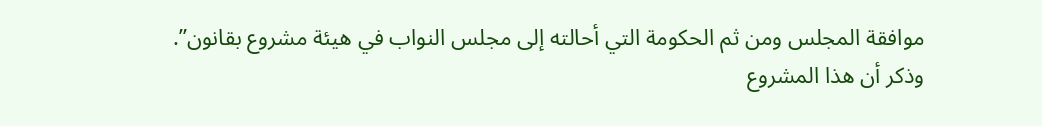موافقة المجلس ومن ثم الحكومة التي أحالته إلى مجلس النواب في هيئة مشروع بقانون”.
وذكر أن هذا المشروع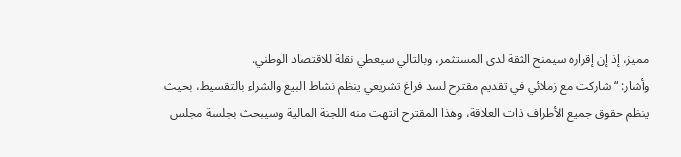مميز، إذ إن إقراره سيمنح الثقة لدى المستثمر، وبالتالي سيعطي نقلة للاقتصاد الوطني.
وأشار: “شاركت مع زملائي في تقديم مقترح لسد فراغ تشريعي ينظم نشاط البيع والشراء بالتقسيط، بحيث ينظم حقوق جميع الأطراف ذات العلاقة، وهذا المقترح انتهت منه اللجنة المالية وسيبحث بجلسة مجلس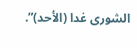الشورى غدا (الأحد)”.